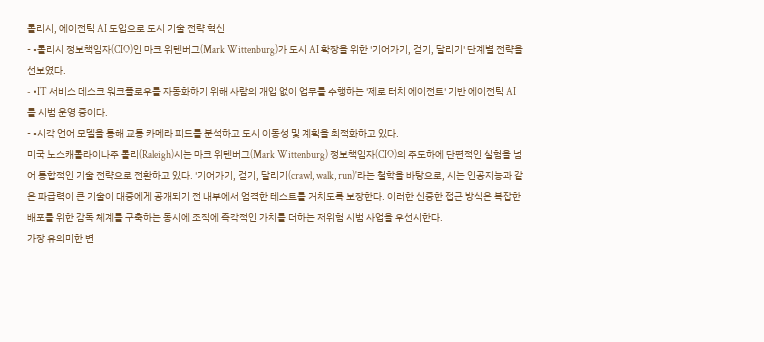롤리시, 에이전틱 AI 도입으로 도시 기술 전략 혁신
- •롤리시 정보책임자(CIO)인 마크 위텐버그(Mark Wittenburg)가 도시 AI 확장을 위한 '기어가기, 걷기, 달리기' 단계별 전략을 선보였다.
- •IT 서비스 데스크 워크플로우를 자동화하기 위해 사람의 개입 없이 업무를 수행하는 '제로 터치 에이전트' 기반 에이전틱 AI를 시범 운영 중이다.
- •시각 언어 모델을 통해 교통 카메라 피드를 분석하고 도시 이동성 및 계획을 최적화하고 있다.
미국 노스캐롤라이나주 롤리(Raleigh)시는 마크 위텐버그(Mark Wittenburg) 정보책임자(CIO)의 주도하에 단편적인 실험을 넘어 통합적인 기술 전략으로 전환하고 있다. '기어가기, 걷기, 달리기(crawl, walk, run)'라는 철학을 바탕으로, 시는 인공지능과 같은 파급력이 큰 기술이 대중에게 공개되기 전 내부에서 엄격한 테스트를 거치도록 보장한다. 이러한 신중한 접근 방식은 복잡한 배포를 위한 감독 체계를 구축하는 동시에 조직에 즉각적인 가치를 더하는 저위험 시범 사업을 우선시한다.
가장 유의미한 변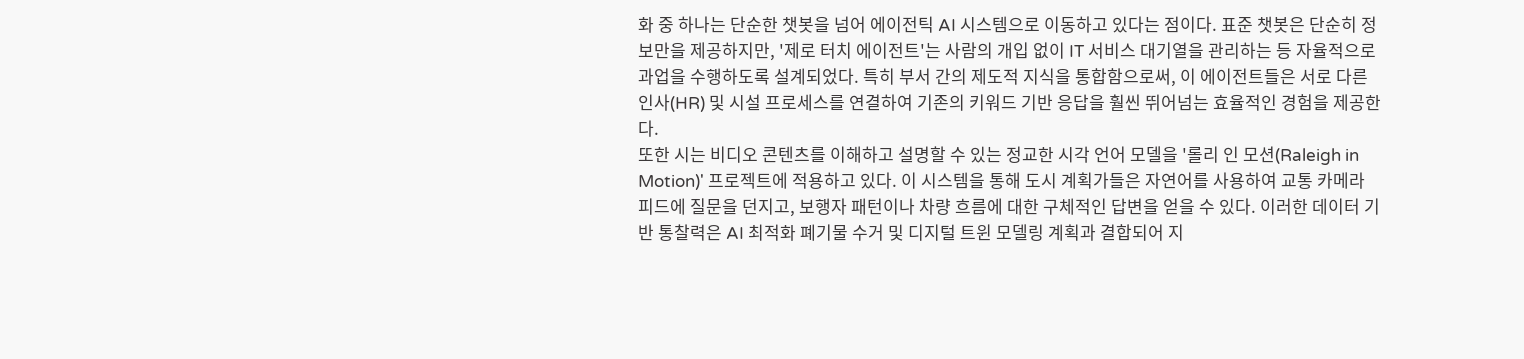화 중 하나는 단순한 챗봇을 넘어 에이전틱 AI 시스템으로 이동하고 있다는 점이다. 표준 챗봇은 단순히 정보만을 제공하지만, '제로 터치 에이전트'는 사람의 개입 없이 IT 서비스 대기열을 관리하는 등 자율적으로 과업을 수행하도록 설계되었다. 특히 부서 간의 제도적 지식을 통합함으로써, 이 에이전트들은 서로 다른 인사(HR) 및 시설 프로세스를 연결하여 기존의 키워드 기반 응답을 훨씬 뛰어넘는 효율적인 경험을 제공한다.
또한 시는 비디오 콘텐츠를 이해하고 설명할 수 있는 정교한 시각 언어 모델을 '롤리 인 모션(Raleigh in Motion)' 프로젝트에 적용하고 있다. 이 시스템을 통해 도시 계획가들은 자연어를 사용하여 교통 카메라 피드에 질문을 던지고, 보행자 패턴이나 차량 흐름에 대한 구체적인 답변을 얻을 수 있다. 이러한 데이터 기반 통찰력은 AI 최적화 폐기물 수거 및 디지털 트윈 모델링 계획과 결합되어 지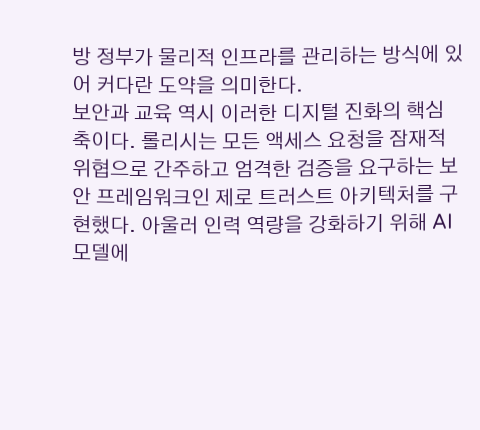방 정부가 물리적 인프라를 관리하는 방식에 있어 커다란 도약을 의미한다.
보안과 교육 역시 이러한 디지털 진화의 핵심 축이다. 롤리시는 모든 액세스 요청을 잠재적 위협으로 간주하고 엄격한 검증을 요구하는 보안 프레임워크인 제로 트러스트 아키텍처를 구현했다. 아울러 인력 역량을 강화하기 위해 AI 모델에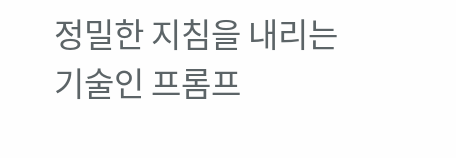정밀한 지침을 내리는 기술인 프롬프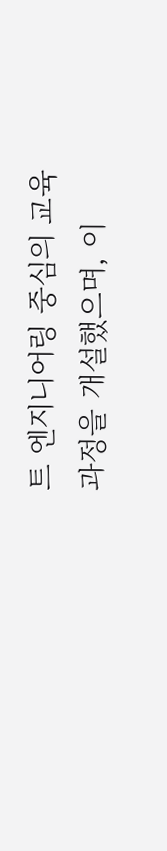트 엔지니어링 중심의 교육 과정을 개설했으며, 이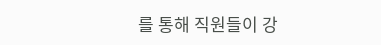를 통해 직원들이 강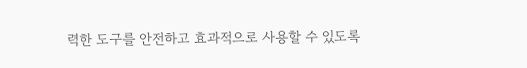력한 도구를 안전하고 효과적으로 사용할 수 있도록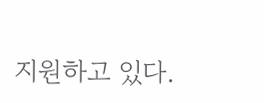지원하고 있다.